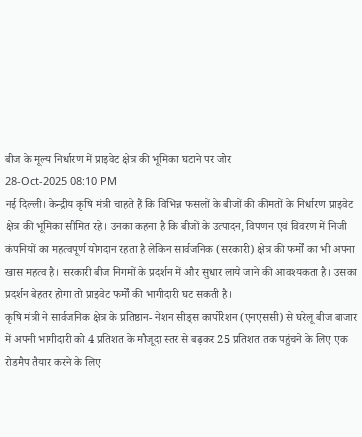बीज के मूल्य निर्धारण में प्राइवेट क्षेत्र की भूमिका घटाने पर जोर
28-Oct-2025 08:10 PM
नई दिल्ली। केन्द्रीय कृषि मंत्री चाहते हैं कि विभिन्न फसलों के बीजों की कीमतों के निर्धारण प्राइवेट क्षेत्र की भूमिका सीमित रहे। उनका कहना है कि बीजों के उत्पादन, विपणन एवं विवरण में निजी कंपनियों का महत्वपूर्ण योगदान रहता है लेकिन सार्वजनिक (सरकारी) क्षेत्र की फर्मों का भी अपना खास महत्व है। सरकारी बीज निगमों के प्रदर्शन में और सुधार लाये जाने की आवश्यकता है। उसका प्रदर्शन बेहतर होगा तो प्राइवेट फर्मों की भागीदारी घट सकती है।
कृषि मंत्री ने सार्वजनिक क्षेत्र के प्रतिष्ठान- नेशन सीड्स कार्पोरेशन (एनएससी) से घरेलू बीज बाजार में अपनी भागीदारी को 4 प्रतिशत के मौजूदा स्तर से बढ़कर 25 प्रतिशत तक पहुंचने के लिए एक रोडमैप तैयार करने के लिए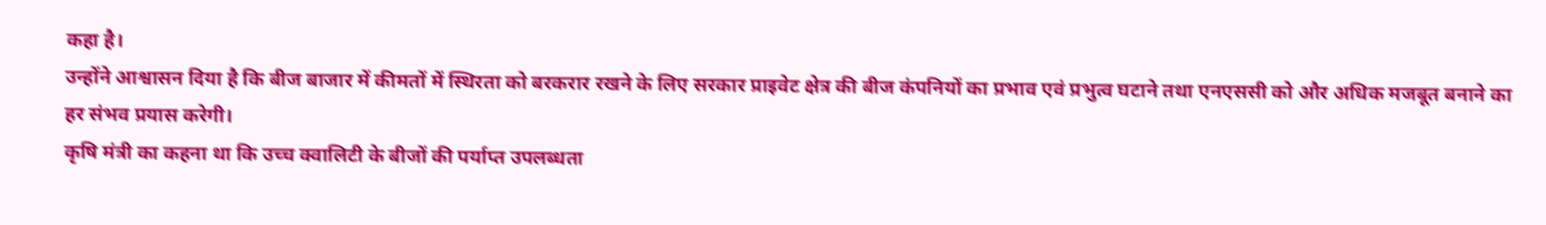कहा है।
उन्होंने आश्वासन दिया है कि बीज बाजार में कीमतों में स्थिरता को बरकरार रखने के लिए सरकार प्राइवेट क्षेत्र की बीज कंपनियों का प्रभाव एवं प्रभुत्व घटाने तथा एनएससी को और अधिक मजबूत बनाने का हर संभव प्रयास करेगी।
कृषि मंत्री का कहना था कि उच्च क्वालिटी के बीजों की पर्याप्त उपलब्धता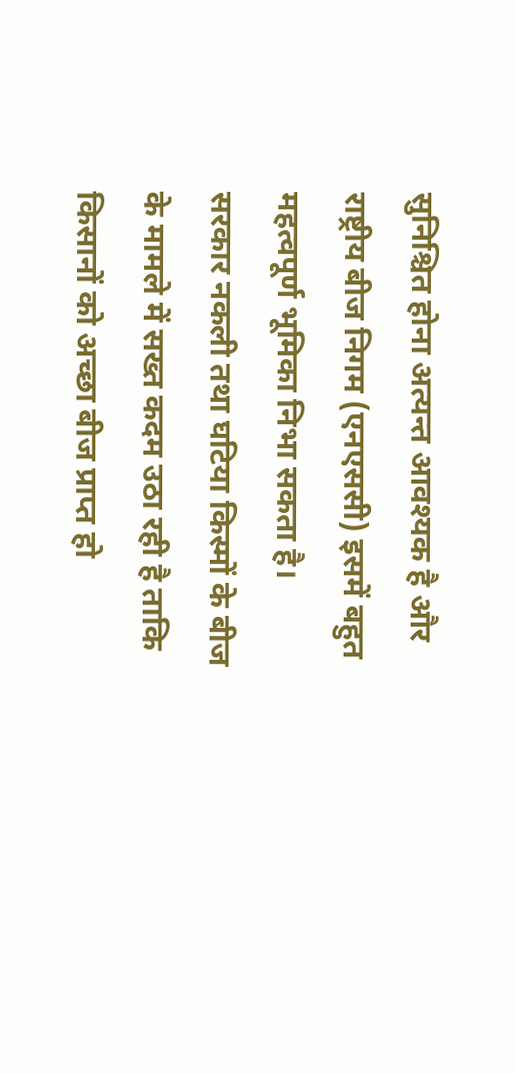सुनिश्चित होना अत्यन्त आवश्यक है और राष्ट्रीय बीज निगम (एनएससी) इसमें बहुत महत्वपूर्ण भूमिका निभा सकता है।
सरकार नकली तथा घटिया किस्मों के बीज के मामले में सख्त कदम उठा रही है ताकि किसानों को अच्छा बीज प्राप्त हो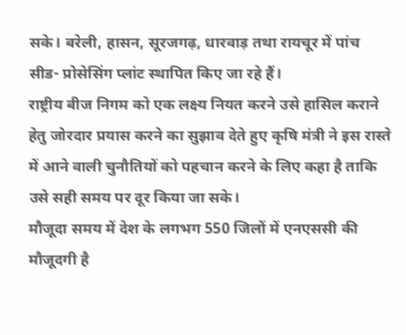सके। बरेली, हासन, सूरजगढ़, धारवाड़ तथा रायचूर में पांच सीड- प्रोसेसिंग प्लांट स्थापित किए जा रहे हैं।
राष्ट्रीय बीज निगम को एक लक्ष्य नियत करने उसे हासिल कराने हेतु जोरदार प्रयास करने का सुझाव देते हुए कृषि मंत्री ने इस रास्ते में आने वाली चुनौतियों को पहचान करने के लिए कहा है ताकि उसे सही समय पर दूर किया जा सके।
मौजूदा समय में देश के लगभग 550 जिलों में एनएससी की मौजूदगी है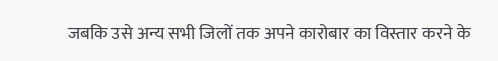जबकि उसे अन्य सभी जिलों तक अपने कारोबार का विस्तार करने के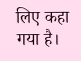लिए कहा गया है।